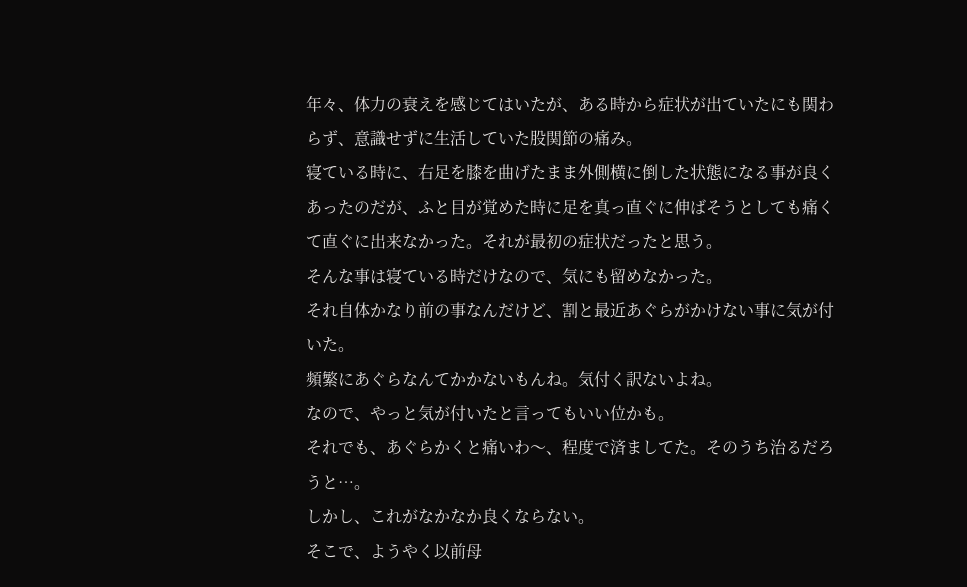年々、体力の衰えを感じてはいたが、ある時から症状が出ていたにも関わらず、意識せずに生活していた股関節の痛み。
寝ている時に、右足を膝を曲げたまま外側横に倒した状態になる事が良くあったのだが、ふと目が覚めた時に足を真っ直ぐに伸ばそうとしても痛くて直ぐに出来なかった。それが最初の症状だったと思う。
そんな事は寝ている時だけなので、気にも留めなかった。
それ自体かなり前の事なんだけど、割と最近あぐらがかけない事に気が付いた。
頻繁にあぐらなんてかかないもんね。気付く訳ないよね。
なので、やっと気が付いたと言ってもいい位かも。
それでも、あぐらかくと痛いわ〜、程度で済ましてた。そのうち治るだろうと…。
しかし、これがなかなか良くならない。
そこで、ようやく以前母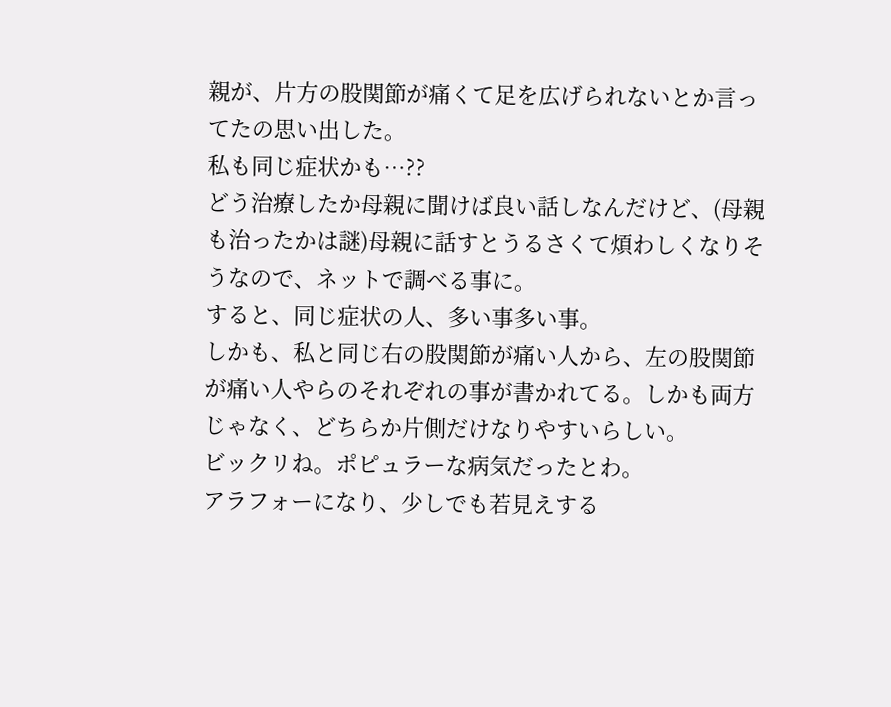親が、片方の股関節が痛くて足を広げられないとか言ってたの思い出した。
私も同じ症状かも…??
どう治療したか母親に聞けば良い話しなんだけど、(母親も治ったかは謎)母親に話すとうるさくて煩わしくなりそうなので、ネットで調べる事に。
すると、同じ症状の人、多い事多い事。
しかも、私と同じ右の股関節が痛い人から、左の股関節が痛い人やらのそれぞれの事が書かれてる。しかも両方じゃなく、どちらか片側だけなりやすいらしい。
ビックリね。ポピュラーな病気だったとわ。
アラフォーになり、少しでも若見えする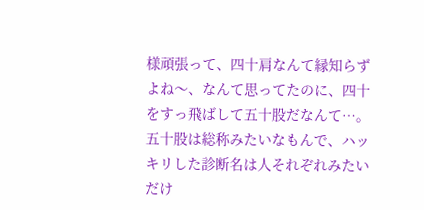様頑張って、四十肩なんて縁知らずよね〜、なんて思ってたのに、四十をすっ飛ばして五十股だなんて…。
五十股は総称みたいなもんで、ハッキリした診断名は人それぞれみたいだけ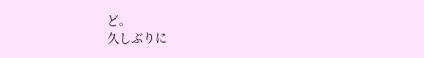ど。
久しぶりに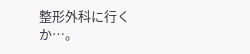整形外科に行くか…。